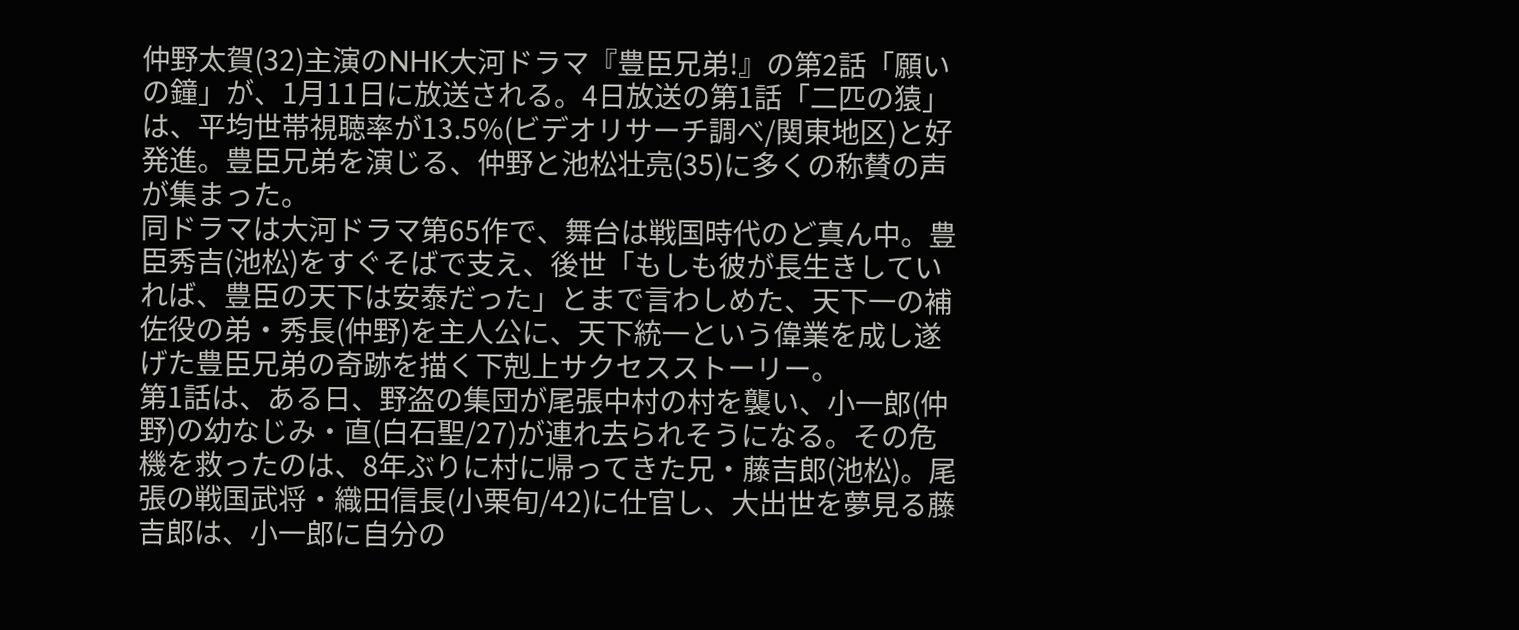仲野太賀(32)主演のNHK大河ドラマ『豊臣兄弟!』の第2話「願いの鐘」が、1月11日に放送される。4日放送の第1話「二匹の猿」は、平均世帯視聴率が13.5%(ビデオリサーチ調べ/関東地区)と好発進。豊臣兄弟を演じる、仲野と池松壮亮(35)に多くの称賛の声が集まった。
同ドラマは大河ドラマ第65作で、舞台は戦国時代のど真ん中。豊臣秀吉(池松)をすぐそばで支え、後世「もしも彼が長生きしていれば、豊臣の天下は安泰だった」とまで言わしめた、天下一の補佐役の弟・秀長(仲野)を主人公に、天下統一という偉業を成し遂げた豊臣兄弟の奇跡を描く下剋上サクセスストーリー。
第1話は、ある日、野盗の集団が尾張中村の村を襲い、小一郎(仲野)の幼なじみ・直(白石聖/27)が連れ去られそうになる。その危機を救ったのは、8年ぶりに村に帰ってきた兄・藤吉郎(池松)。尾張の戦国武将・織田信長(小栗旬/42)に仕官し、大出世を夢見る藤吉郎は、小一郎に自分の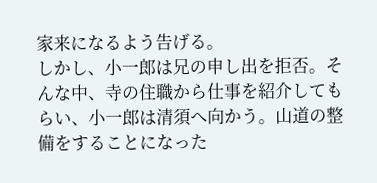家来になるよう告げる。
しかし、小一郎は兄の申し出を拒否。そんな中、寺の住職から仕事を紹介してもらい、小一郎は清須へ向かう。山道の整備をすることになった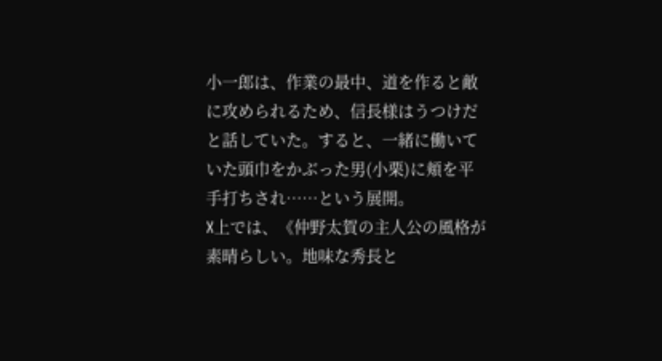小一郎は、作業の最中、道を作ると敵に攻められるため、信長様はうつけだと話していた。すると、一緒に働いていた頭巾をかぶった男(小栗)に頬を平手打ちされ……という展開。
X上では、《仲野太賀の主人公の風格が素晴らしい。地味な秀長と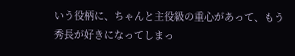いう役柄に、ちゃんと主役級の重心があって、もう秀長が好きになってしまっ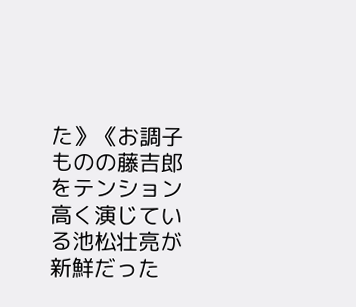た》《お調子ものの藤吉郎をテンション高く演じている池松壮亮が新鮮だった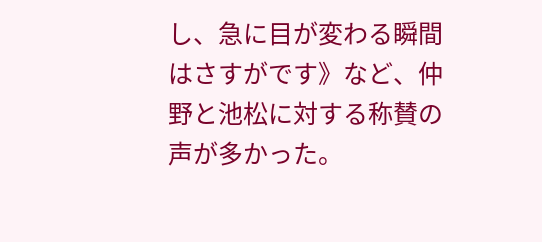し、急に目が変わる瞬間はさすがです》など、仲野と池松に対する称賛の声が多かった。